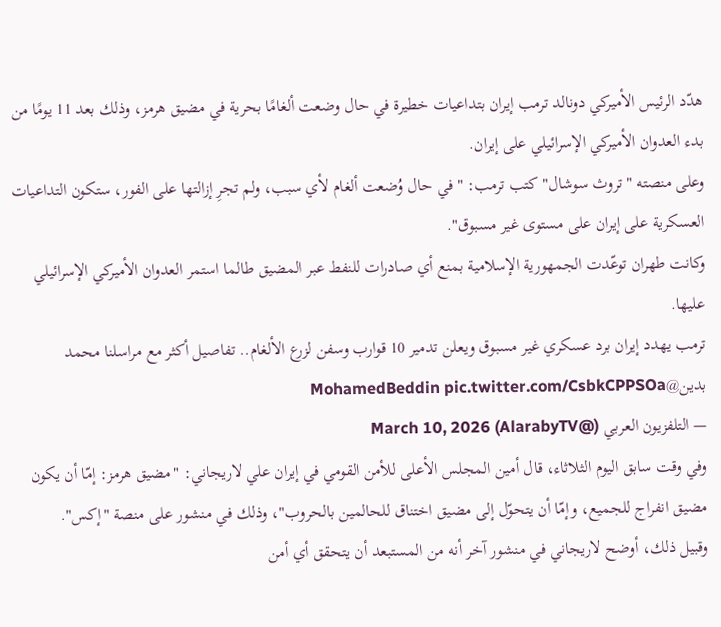هدّد الرئيس الأميركي دونالد ترمب إيران بتداعيات خطيرة في حال وضعت ألغامًا بحرية في مضيق هرمز، وذلك بعد 11 يومًا من بدء العدوان الأميركي الإسرائيلي على إيران.
وعلى منصته "تروث سوشال" كتب ترمب: "في حال وُضعت ألغام لأي سبب، ولم تجرِ إزالتها على الفور، ستكون التداعيات العسكرية على إيران على مستوى غير مسبوق".
وكانت طهران توعّدت الجمهورية الإسلامية بمنع أي صادرات للنفط عبر المضيق طالما استمر العدوان الأميركي الإسرائيلي عليها.
ترمب يهدد إيران برد عسكري غير مسبوق ويعلن تدمير 10 قوارب وسفن لزرع الألغام.. تفاصيل أكثر مع مراسلنا محمد بدين@MohamedBeddin pic.twitter.com/CsbkCPPSOa
— التلفزيون العربي (@AlarabyTV) March 10, 2026
وفي وقت سابق اليوم الثلاثاء، قال أمين المجلس الأعلى للأمن القومي في إيران علي لاريجاني: "مضيق هرمز: إمّا أن يكون مضيق انفراج للجميع، وإمّا أن يتحوّل إلى مضيق اختناق للحالمين بالحروب"، وذلك في منشور على منصة "إكس".
وقبيل ذلك، أوضح لاريجاني في منشور آخر أنه من المستبعد أن يتحقق أي أمن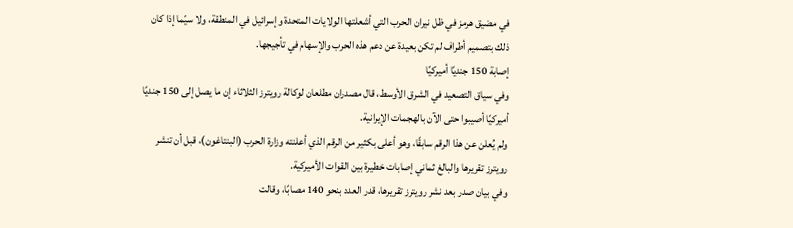في مضيق هرمز في ظل نيران الحرب التي أشعلتها الولايات المتحدة وإسرائيل في المنطقة، ولا سيّما إذا كان ذلك بتصميم أطراف لم تكن بعيدة عن دعم هذه الحرب والإسهام في تأجيجها.
إصابة 150 جنديًا أميركيًا
وفي سياق التصعيد في الشرق الأوسط، قال مصدران مطلعان لوكالة رويترز الثلاثاء إن ما يصل إلى 150 جنديًا أميركيًا أصيبوا حتى الآن بالهجمات الإيرانية.
ولم يُعلن عن هذا الرقم سابقًا، وهو أعلى بكثير من الرقم الذي أعلنته وزارة الحرب (البنتاغون)، قبل أن تنشر رويترز تقريرها والبالغ ثماني إصابات خطيرة بين القوات الأميركية.
وفي بيان صدر بعد نشر رويترز تقريرها، قدر العدد بنحو 140 مصابًا، وقالت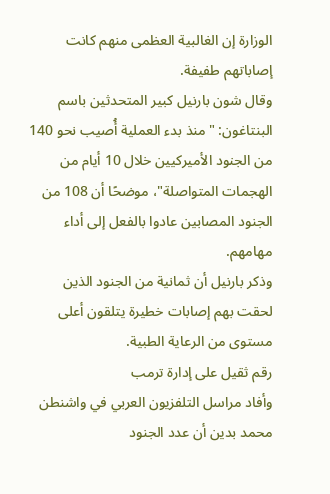الوزارة إن الغالبية العظمى منهم كانت إصاباتهم طفيفة.
وقال شون بارنيل كبير المتحدثين باسم البنتاغون: "منذ بدء العملية أُصيب نحو 140 من الجنود الأميركيين خلال 10 أيام من الهجمات المتواصلة"، موضحًا أن 108 من الجنود المصابين عادوا بالفعل إلى أداء مهامهم.
وذكر بارنيل أن ثمانية من الجنود الذين لحقت بهم إصابات خطيرة يتلقون أعلى مستوى من الرعاية الطبية.
رقم ثقيل على إدارة ترمب
وأفاد مراسل التلفزيون العربي في واشنطن محمد بدين أن عدد الجنود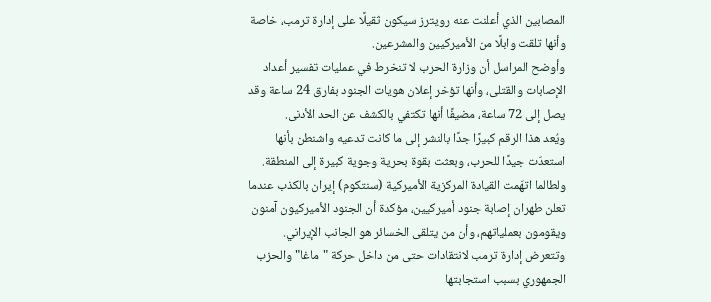المصابين الذي أعلنت عنه رويترز سيكون ثقيلًا على إدارة ترمب، خاصة وأنها تلقت وابلًا من الأميركيين والمشرعين.
وأوضح المراسل أن وزارة الحرب لا تنخرط في عمليات تفسير أعداد الإصابات والقتلى، وأنها تؤخر إعلان هويات الجنود بفارق 24 ساعة وقد يصل إلى 72 ساعة، مضيفًا أنها تكتفي بالكشف عن الحد الأدنى.
ويُعد هذا الرقم كبيرًا جدًا بالنشر إلى ما كانت تدعيه واشنطن بأنها استعدّت جيدًا للحرب، وبعثت بقوة بحرية وجوية كبيرة إلى المنطقة.
ولطالما اتهّمت القيادة المركزية الأميركية (سنتكوم) إيران بالكذب عندما تعلن طهران إصابة جنود أميركيين، مؤكدة أن الجنود الأميركيون آمنون ويقومون بعملياتهم، وأن من يتلقى الخسائر هو الجانب الإيراني.
وتتعرض إدارة ترمب لانتقادات حتى من داخل حركة "ماغا" والحزب الجمهوري بسبب استجابتها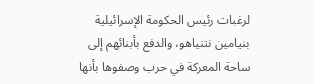لرغبات رئيس الحكومة الإسرائيلية بنيامين نتنياهو، والدفع بأبنائهم إلى ساحة المعركة في حرب وصفوها بأنها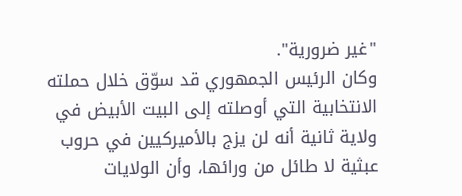"غير ضرورية".
وكان الرئيس الجمهوري قد سوّق خلال حملته الانتخابية التي أوصلته إلى البيت الأبيض في ولاية ثانية أنه لن يزج بالأميركيين في حروب عبثية لا طائل من ورائها، وأن الولايات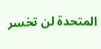المتحدة لن تخسر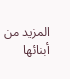المزيد من أبنائها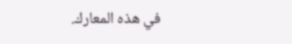في هذه المعارك.